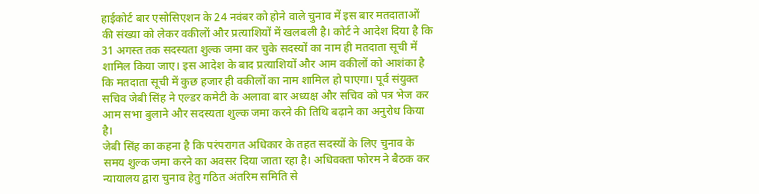हाईकोर्ट बार एसोसिएशन के 24 नवंबर को होने वाले चुनाव में इस बार मतदाताओं की संख्या को लेकर वकीलों और प्रत्याशियों में खलबली है। कोर्ट ने आदेश दिया है कि 31 अगस्त तक सदस्यता शुल्क जमा कर चुके सदस्यों का नाम ही मतदाता सूची में शामिल किया जाए। इस आदेश के बाद प्रत्याशियों और आम वकीलों को आशंका है कि मतदाता सूची में कुछ हजार ही वकीलों का नाम शामिल हो पाएगा। पूर्व संयुक्त सचिव जेबी सिंह ने एल्डर कमेटी के अलावा बार अध्यक्ष और सचिव को पत्र भेज कर आम सभा बुलाने और सदस्यता शुल्क जमा करने की तिथि बढ़ाने का अनुरोध किया है।
जेबी सिंह का कहना है कि परंपरागत अधिकार के तहत सदस्यों के लिए चुनाव के समय शुल्क जमा करने का अवसर दिया जाता रहा है। अधिवक्ता फोरम ने बैठक कर न्यायालय द्वारा चुनाव हेतु गठित अंतरिम समिति से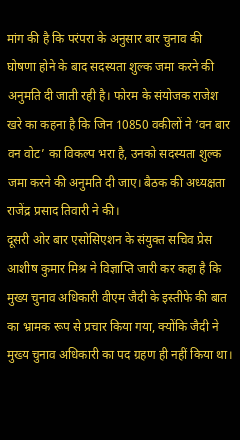मांग की है कि परंपरा के अनुसार बार चुनाव की घोषणा होने के बाद सदस्यता शुल्क जमा करने की अनुमति दी जाती रही है। फोरम के संयोजक राजेश खरे का कहना है कि जिन 10850 वकीलों ने ‘वन बार वन वोट’ का विकल्प भरा है, उनको सदस्यता शुल्क जमा करने की अनुमति दी जाए। बैठक की अध्यक्षता राजेंद्र प्रसाद तिवारी ने की।
दूसरी ओर बार एसोसिएशन के संयुक्त सचिव प्रेस आशीष कुमार मिश्र ने विज्ञाप्ति जारी कर कहा है कि मुख्य चुनाव अधिकारी वीएम जैदी के इस्तीफे की बात का भ्रामक रूप से प्रचार किया गया, क्योंकि जैदी ने मुख्य चुनाव अधिकारी का पद ग्रहण ही नहीं किया था।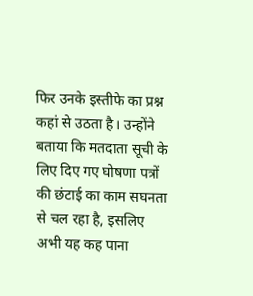फिर उनके इस्तीफे का प्रश्न कहां से उठता है। उन्होंने बताया कि मतदाता सूची के लिए दिए गए घोषणा पत्रों की छंटाई का काम सघनता से चल रहा है, इसलिए अभी यह कह पाना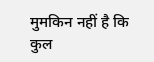मुमकिन नहीं है कि कुल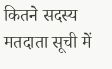कितने सदस्य मतदाता सूची में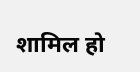शामिल हो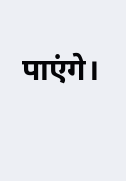पाएंगे।